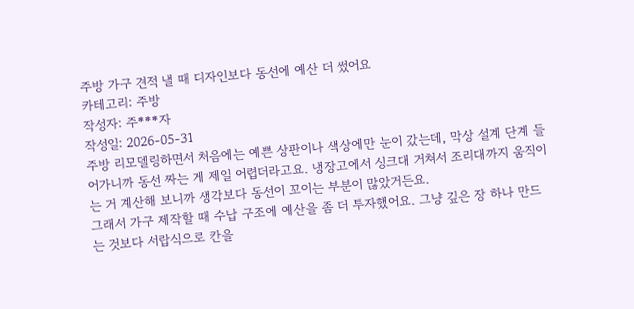주방 가구 견적 낼 때 디자인보다 동선에 예산 더 썼어요
카테고리: 주방
작성자: 주***자
작성일: 2026-05-31
주방 리모델링하면서 처음에는 예쁜 상판이나 색상에만 눈이 갔는데, 막상 설계 단계 들어가니까 동선 짜는 게 제일 어렵더라고요. 냉장고에서 싱크대 거쳐서 조리대까지 움직이는 거 계산해 보니까 생각보다 동선이 꼬이는 부분이 많았거든요.
그래서 가구 제작할 때 수납 구조에 예산을 좀 더 투자했어요. 그냥 깊은 장 하나 만드는 것보다 서랍식으로 칸을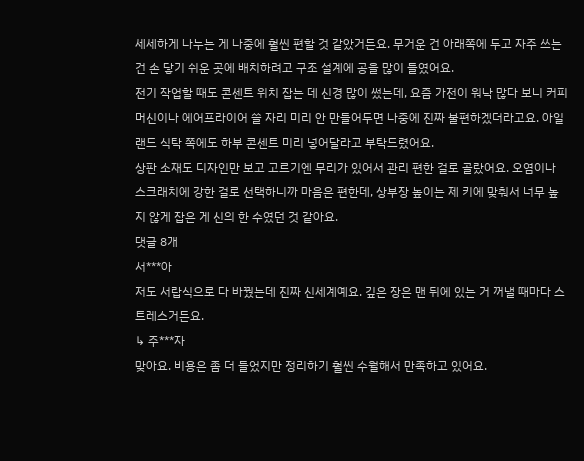세세하게 나누는 게 나중에 훨씬 편할 것 같았거든요. 무거운 건 아래쪽에 두고 자주 쓰는 건 손 닿기 쉬운 곳에 배치하려고 구조 설계에 공을 많이 들였어요.
전기 작업할 때도 콘센트 위치 잡는 데 신경 많이 썼는데, 요즘 가전이 워낙 많다 보니 커피머신이나 에어프라이어 쓸 자리 미리 안 만들어두면 나중에 진짜 불편하겠더라고요. 아일랜드 식탁 쪽에도 하부 콘센트 미리 넣어달라고 부탁드렸어요.
상판 소재도 디자인만 보고 고르기엔 무리가 있어서 관리 편한 걸로 골랐어요. 오염이나 스크래치에 강한 걸로 선택하니까 마음은 편한데, 상부장 높이는 제 키에 맞춰서 너무 높지 않게 잡은 게 신의 한 수였던 것 같아요.
댓글 8개
서***아
저도 서랍식으로 다 바꿨는데 진짜 신세계예요. 깊은 장은 맨 뒤에 있는 거 꺼낼 때마다 스트레스거든요.
↳ 주***자
맞아요. 비용은 좀 더 들었지만 정리하기 훨씬 수월해서 만족하고 있어요.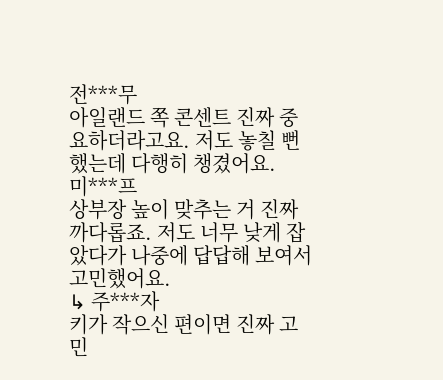전***무
아일랜드 쪽 콘센트 진짜 중요하더라고요. 저도 놓칠 뻔했는데 다행히 챙겼어요.
미***프
상부장 높이 맞추는 거 진짜 까다롭죠. 저도 너무 낮게 잡았다가 나중에 답답해 보여서 고민했어요.
↳ 주***자
키가 작으신 편이면 진짜 고민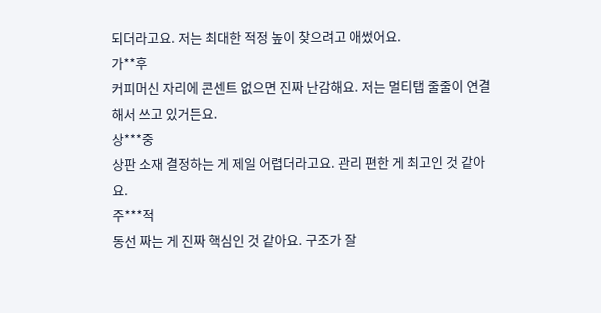되더라고요. 저는 최대한 적정 높이 찾으려고 애썼어요.
가**후
커피머신 자리에 콘센트 없으면 진짜 난감해요. 저는 멀티탭 줄줄이 연결해서 쓰고 있거든요.
상***중
상판 소재 결정하는 게 제일 어렵더라고요. 관리 편한 게 최고인 것 같아요.
주***적
동선 짜는 게 진짜 핵심인 것 같아요. 구조가 잘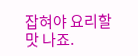잡혀야 요리할 맛 나죠.